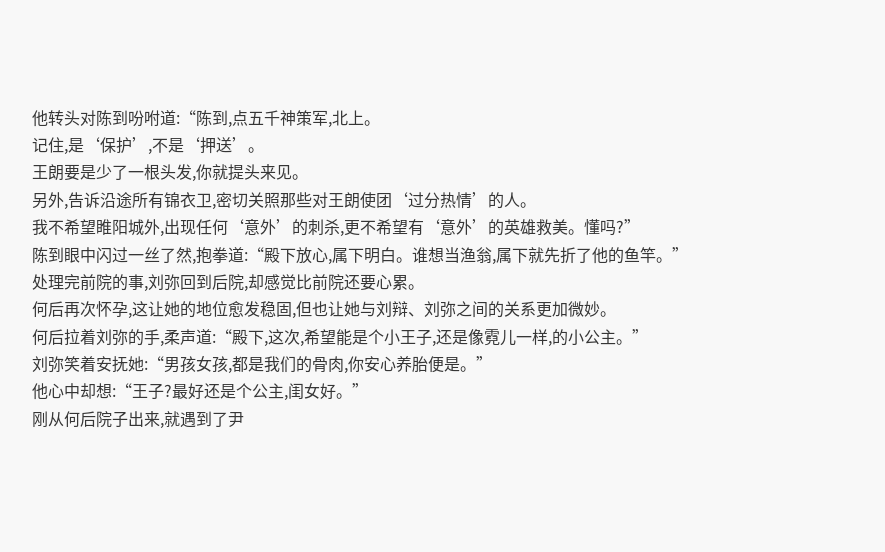他转头对陈到吩咐道:“陈到,点五千神策军,北上。
记住,是‘保护’,不是‘押送’。
王朗要是少了一根头发,你就提头来见。
另外,告诉沿途所有锦衣卫,密切关照那些对王朗使团‘过分热情’的人。
我不希望睢阳城外,出现任何‘意外’的刺杀,更不希望有‘意外’的英雄救美。懂吗?”
陈到眼中闪过一丝了然,抱拳道:“殿下放心,属下明白。谁想当渔翁,属下就先折了他的鱼竿。”
处理完前院的事,刘弥回到后院,却感觉比前院还要心累。
何后再次怀孕,这让她的地位愈发稳固,但也让她与刘辩、刘弥之间的关系更加微妙。
何后拉着刘弥的手,柔声道:“殿下,这次,希望能是个小王子,还是像霓儿一样,的小公主。”
刘弥笑着安抚她:“男孩女孩,都是我们的骨肉,你安心养胎便是。”
他心中却想:“王子?最好还是个公主,闺女好。”
刚从何后院子出来,就遇到了尹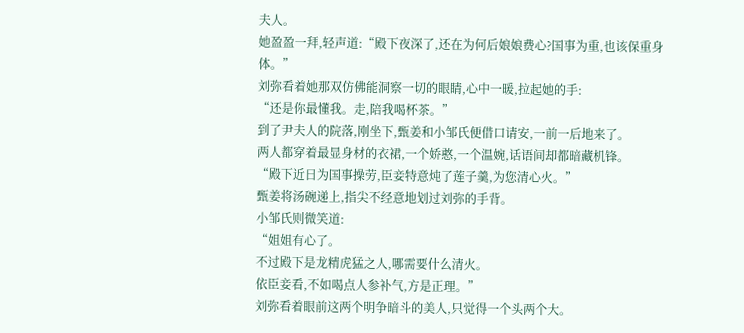夫人。
她盈盈一拜,轻声道:“殿下夜深了,还在为何后娘娘费心?国事为重,也该保重身体。”
刘弥看着她那双仿佛能洞察一切的眼睛,心中一暖,拉起她的手:
“还是你最懂我。走,陪我喝杯茶。”
到了尹夫人的院落,刚坐下,甄姜和小邹氏便借口请安,一前一后地来了。
两人都穿着最显身材的衣裙,一个娇憨,一个温婉,话语间却都暗藏机锋。
“殿下近日为国事操劳,臣妾特意炖了莲子羹,为您清心火。”
甄姜将汤碗递上,指尖不经意地划过刘弥的手背。
小邹氏则微笑道:
“姐姐有心了。
不过殿下是龙精虎猛之人,哪需要什么清火。
依臣妾看,不如喝点人参补气,方是正理。”
刘弥看着眼前这两个明争暗斗的美人,只觉得一个头两个大。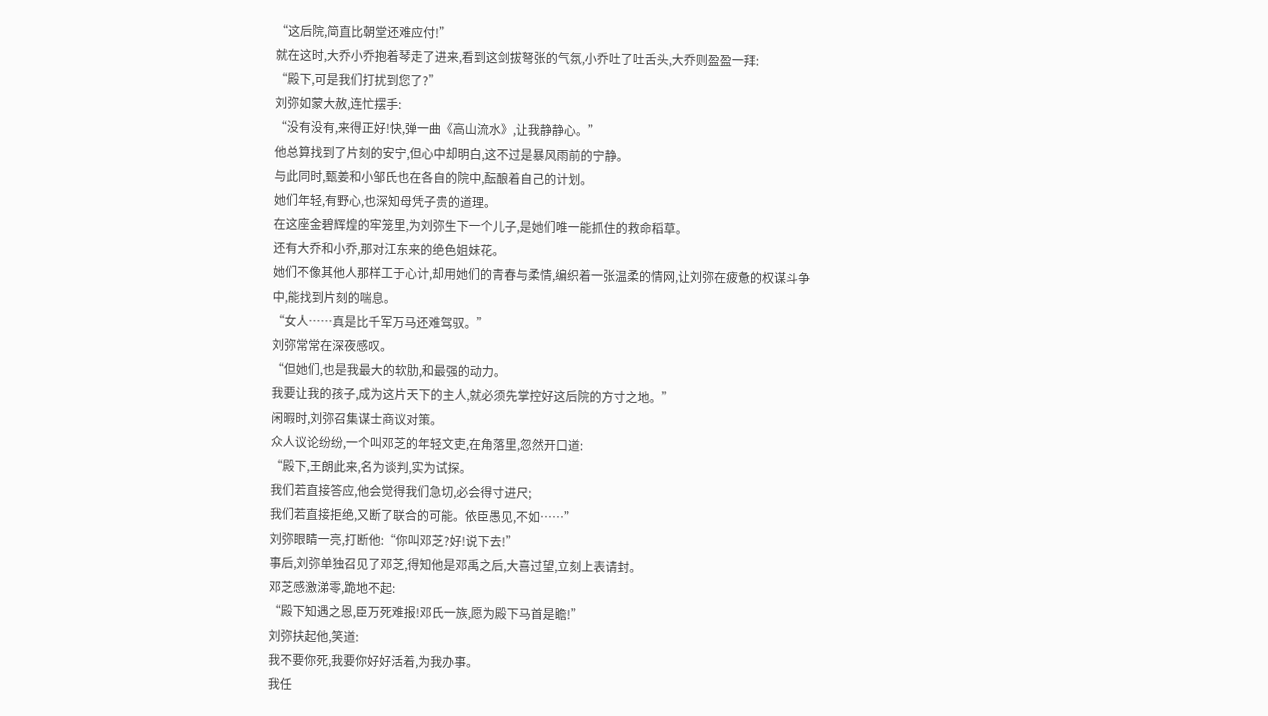“这后院,简直比朝堂还难应付!”
就在这时,大乔小乔抱着琴走了进来,看到这剑拔弩张的气氛,小乔吐了吐舌头,大乔则盈盈一拜:
“殿下,可是我们打扰到您了?”
刘弥如蒙大赦,连忙摆手:
“没有没有,来得正好!快,弹一曲《高山流水》,让我静静心。”
他总算找到了片刻的安宁,但心中却明白,这不过是暴风雨前的宁静。
与此同时,甄姜和小邹氏也在各自的院中,酝酿着自己的计划。
她们年轻,有野心,也深知母凭子贵的道理。
在这座金碧辉煌的牢笼里,为刘弥生下一个儿子,是她们唯一能抓住的救命稻草。
还有大乔和小乔,那对江东来的绝色姐妹花。
她们不像其他人那样工于心计,却用她们的青春与柔情,编织着一张温柔的情网,让刘弥在疲惫的权谋斗争中,能找到片刻的喘息。
“女人……真是比千军万马还难驾驭。”
刘弥常常在深夜感叹。
“但她们,也是我最大的软肋,和最强的动力。
我要让我的孩子,成为这片天下的主人,就必须先掌控好这后院的方寸之地。”
闲暇时,刘弥召集谋士商议对策。
众人议论纷纷,一个叫邓芝的年轻文吏,在角落里,忽然开口道:
“殿下,王朗此来,名为谈判,实为试探。
我们若直接答应,他会觉得我们急切,必会得寸进尺;
我们若直接拒绝,又断了联合的可能。依臣愚见,不如……”
刘弥眼睛一亮,打断他:“你叫邓芝?好!说下去!”
事后,刘弥单独召见了邓芝,得知他是邓禹之后,大喜过望,立刻上表请封。
邓芝感激涕零,跪地不起:
“殿下知遇之恩,臣万死难报!邓氏一族,愿为殿下马首是瞻!”
刘弥扶起他,笑道:
我不要你死,我要你好好活着,为我办事。
我任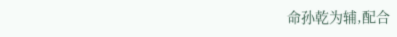命孙乾为辅,配合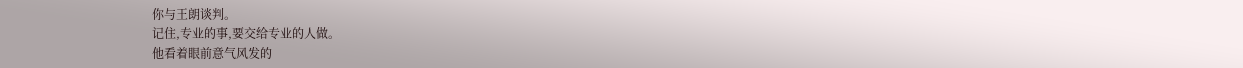你与王朗谈判。
记住,专业的事,要交给专业的人做。
他看着眼前意气风发的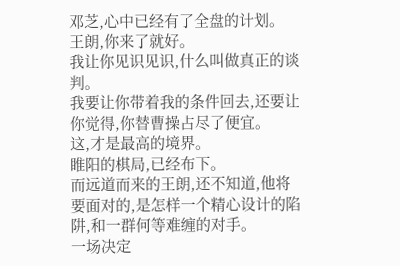邓芝,心中已经有了全盘的计划。
王朗,你来了就好。
我让你见识见识,什么叫做真正的谈判。
我要让你带着我的条件回去,还要让你觉得,你替曹操占尽了便宜。
这,才是最高的境界。
睢阳的棋局,已经布下。
而远道而来的王朗,还不知道,他将要面对的,是怎样一个精心设计的陷阱,和一群何等难缠的对手。
一场决定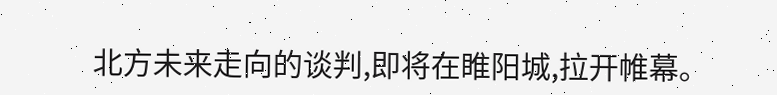北方未来走向的谈判,即将在睢阳城,拉开帷幕。